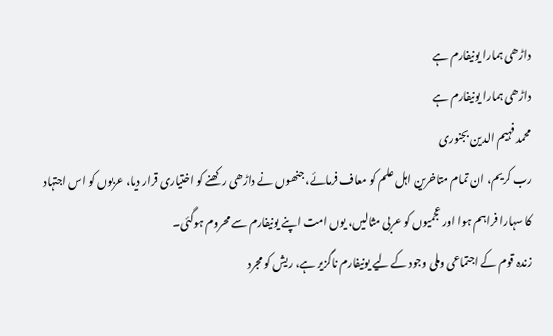داڑھی ہمارا یونیفارم ہے
داڑھی ہمارا یونیفارم ہے
محمد فہیم الدین بجنوری
رب کریم، ان تمام متاخرین اہل علم کو معاف فرمائے، جنھوں نے داڑھی رکھنے کو اختیاری قرار دیا، عربوں کو اس اجتہاد کا سہارا فراہم ہوا اور عجمیوں کو عربی مثالیں، یوں امت اپنے یونیفارم سے محروم ہوگئی۔
زندہ قوم کے اجتماعی وملی وجود کے لیے یونیفارم ناگزیر ہے، ریش کو مجرد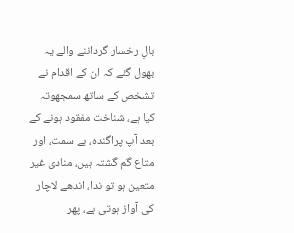بالِ رخسار گرداننے والے یہ بھول گئے کہ ان کے اقدام نے تشخص کے ساتھ سمجھوتہ کیا ہے، شناخت مفقود ہونے کے بعد آپ پراگندہ، بے سمت، اور متاع گم گشتہ ہیں، منادی غیر متعین ہو تو ندا، اندھے لاچار کی آواز ہوتی ہے، پھر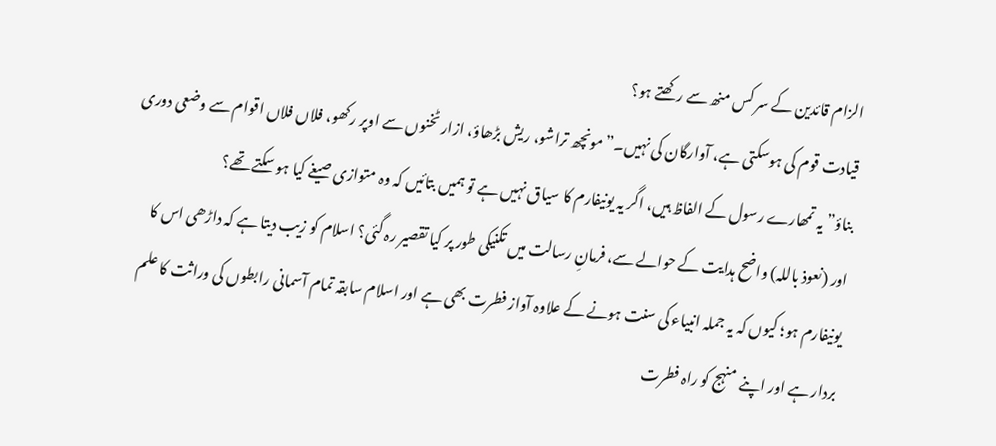الزام قائدین کے سر کس منھ سے رکھتے ہو؟
قیادت قوم کی ہوسکتی ہے، آوارگان کی نہیں۔”مونچھ تراشو، ریش بڑھاؤ، ازار ٹخنوں سے اوپر رکھو، فلاں فلاں اقوام سے وضعی دوری بناؤ” یہ تمھارے رسول کے الفاظ ہیں، اگر یہ یونیفارم کا سیاق نہیں ہے تو ہمیں بتائیں کہ وہ متوازی صیغے کیا ہو سکتے تھے؟
اور (نعوذ باللہ) واضح ہدایت کے حوالے سے، فرمانِ رسالت میں تکنیکی طور پر کیا تقصیر رہ گئی؟ اسلام کو زیب دیتا ہے کہ داڑھی اس کا یونیفارم ہو؛ کیوں کہ یہ جملہ انبیاء کی سنت ہونے کے علاوہ آواز فطرت بھی ہے اور اسلام سابقہ تمام آسمانی رابطوں کی وراثت کا علم بردار ہے اور اپنے منہج کو راہ فطرت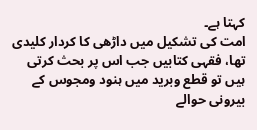کہتا ہے۔
امت کی تشکیل میں داڑھی کا کردار کلیدی تھا، فقہی کتابیں جب اس پر بحث کرتی ہیں تو قطع وبرید میں ہنود ومجوس کے بیرونی حوالے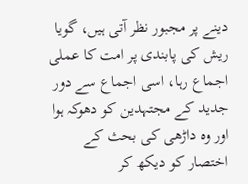دینے پر مجبور نظر آتی ہیں، گویا ریش کی پابندی پر امت کا عملی اجماع رہا، اسی اجماع سے دور جدید کے مجتہدین کو دھوکہ ہوا اور وہ داڑھی کی بحث کے اختصار کو دیکھ کر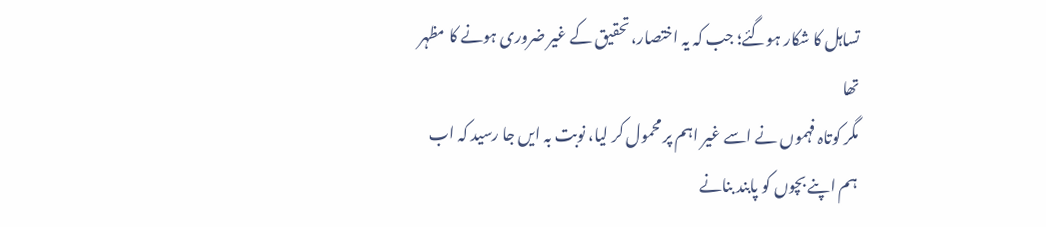تساہل کا شکار ہوگئے؛ جب کہ یہ اختصار، تحقیق کے غیر ضروری ہونے کا مظہر تھا
مگر کوتاہ فہموں نے اسے غیر اہم پر محمول کر لیا، نوبت بہ ایں جا رسید کہ اب ہم اپنے بچوں کو پابند بنانے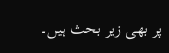پر بھی زیر بحث ہیں۔